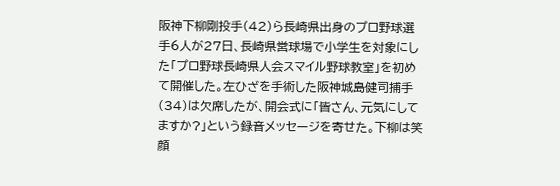阪神下柳剛投手(42)ら長崎県出身のプロ野球選手6人が27日、長崎県営球場で小学生を対象にした「プロ野球長崎県人会スマイル野球教室」を初めて開催した。左ひざを手術した阪神城島健司捕手(34)は欠席したが、開会式に「皆さん、元気にしてますか?」という録音メッセージを寄せた。下柳は笑顔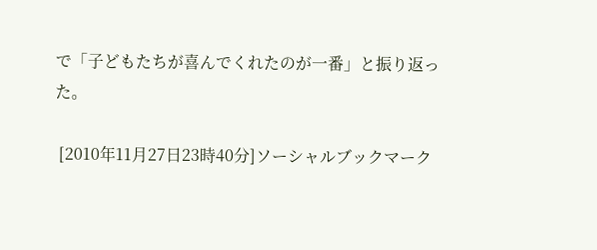で「子どもたちが喜んでくれたのが一番」と振り返った。

 [2010年11月27日23時40分]ソーシャルブックマーク